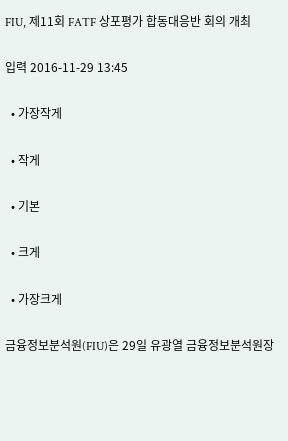FIU, 제11회 FATF 상포평가 합동대응반 회의 개최

입력 2016-11-29 13:45

  • 가장작게

  • 작게

  • 기본

  • 크게

  • 가장크게

금융정보분석원(FIU)은 29일 유광열 금융정보분석원장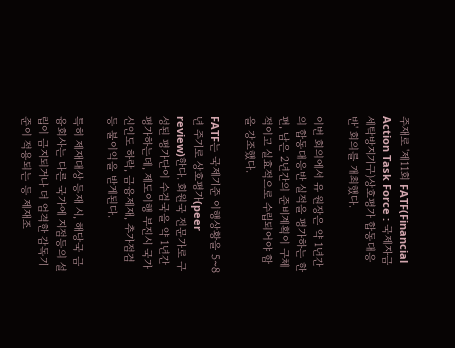주재로 '제11회 FATF(Financial Action Task Force : 국제자금세탁방지기구)상호평가 합동대응반' 회의를 개최했다.

이번 회의에서 유 원장은 약 1년간의 합동대응반 실적을 평가하는 한편, 남은 2년간의 준비계획이 구체적이고 실효적으로 수립되어야 함을 강조했다.

FATF는 국제기준 이행상황을 5~8년 주기로 상호평가(peer review)한다. 회원국 전문가로 구성된 평가단이 수검국을 약 1년간 평가하는데, 제도이행 부진시 국가신인도 하락, 금융제재, 추가점검 등 불이익을 받게된다.

특히 제재대상 등재 시, 해당국 금융회사는 다른 국가에 지점등의 설립이 금지되거나 더 엄격한 감독기준이 적용되는 등 제재조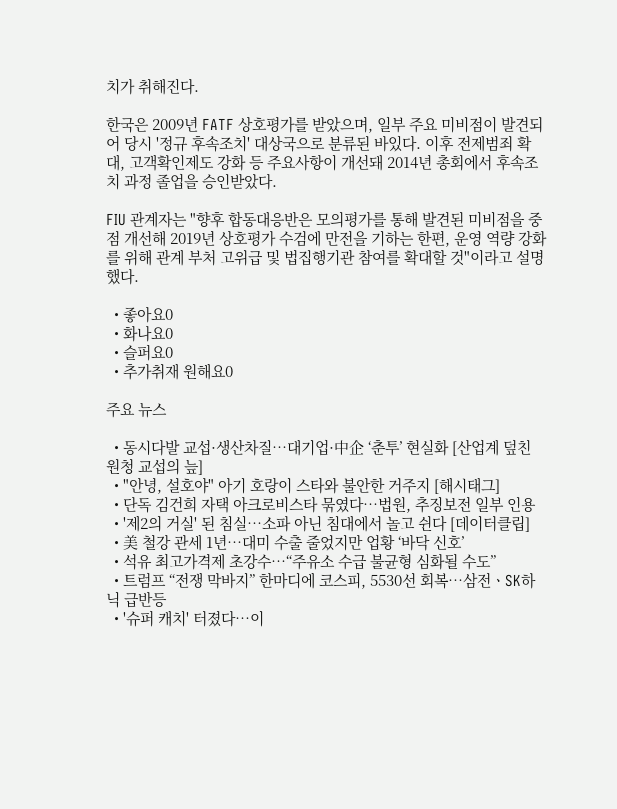치가 취해진다.

한국은 2009년 FATF 상호평가를 받았으며, 일부 주요 미비점이 발견되어 당시 '정규 후속조치' 대상국으로 분류된 바있다. 이후 전제범죄 확대, 고객확인제도 강화 등 주요사항이 개선돼 2014년 총회에서 후속조치 과정 졸업을 승인받았다.

FIU 관계자는 "향후 합동대응반은 모의평가를 통해 발견된 미비점을 중점 개선해 2019년 상호평가 수검에 만전을 기하는 한편, 운영 역량 강화를 위해 관계 부처 고위급 및 법집행기관 참여를 확대할 것"이라고 설명했다.

  • 좋아요0
  • 화나요0
  • 슬퍼요0
  • 추가취재 원해요0

주요 뉴스

  • 동시다발 교섭·생산차질…대기업·中企 ‘춘투’ 현실화 [산업계 덮친 원청 교섭의 늪]
  • "안녕, 설호야" 아기 호랑이 스타와 불안한 거주지 [해시태그]
  • 단독 김건희 자택 아크로비스타 묶였다…법원, 추징보전 일부 인용
  • '제2의 거실' 된 침실…소파 아닌 침대에서 놀고 쉰다 [데이터클립]
  • 美 철강 관세 1년…대미 수출 줄었지만 업황 ‘바닥 신호’
  • 석유 최고가격제 초강수…“주유소 수급 불균형 심화될 수도”
  • 트럼프 “전쟁 막바지” 한마디에 코스피, 5530선 회복⋯삼전ㆍSK하닉 급반등
  • '슈퍼 캐치' 터졌다⋯이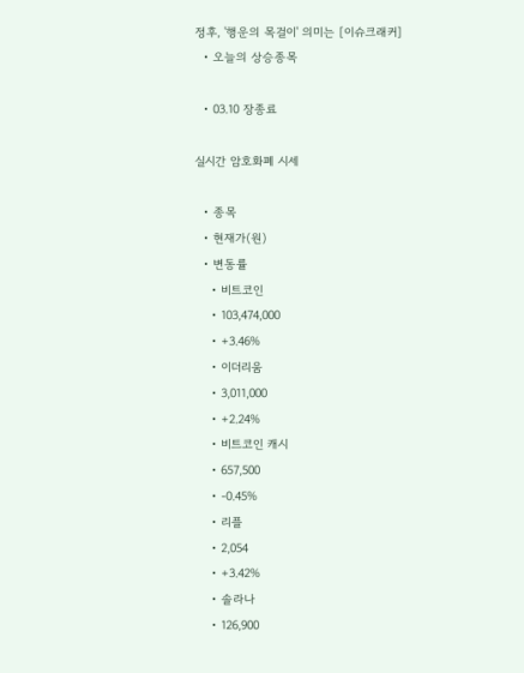정후, '행운의 목걸이' 의미는 [이슈크래커]
  • 오늘의 상승종목

  • 03.10 장종료

실시간 암호화폐 시세

  • 종목
  • 현재가(원)
  • 변동률
    • 비트코인
    • 103,474,000
    • +3.46%
    • 이더리움
    • 3,011,000
    • +2.24%
    • 비트코인 캐시
    • 657,500
    • -0.45%
    • 리플
    • 2,054
    • +3.42%
    • 솔라나
    • 126,900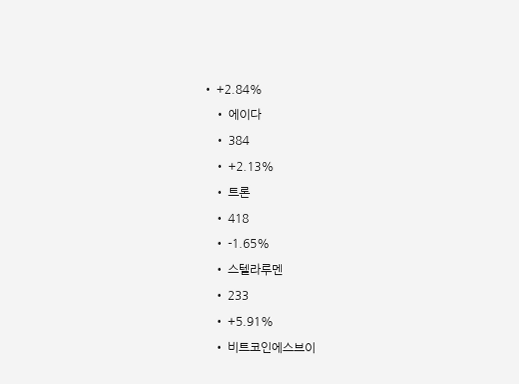• +2.84%
    • 에이다
    • 384
    • +2.13%
    • 트론
    • 418
    • -1.65%
    • 스텔라루멘
    • 233
    • +5.91%
    • 비트코인에스브이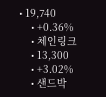• 19,740
    • +0.36%
    • 체인링크
    • 13,300
    • +3.02%
    • 샌드박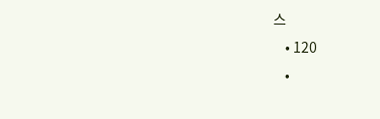스
    • 120
    •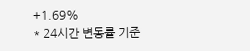+1.69%
* 24시간 변동률 기준